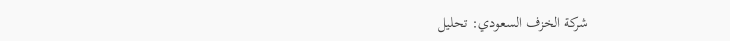شركة الخزف السعودي: تحليل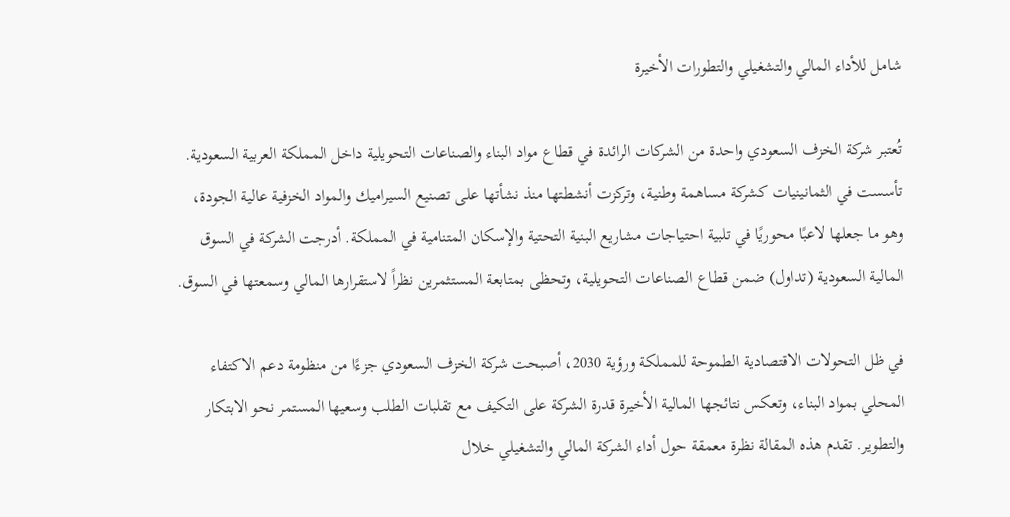شامل للأداء المالي والتشغيلي والتطورات الأخيرة

تُعتبر شركة الخزف السعودي واحدة من الشركات الرائدة في قطاع مواد البناء والصناعات التحويلية داخل المملكة العربية السعودية. تأسست في الثمانينيات كشركة مساهمة وطنية، وتركزت أنشطتها منذ نشأتها على تصنيع السيراميك والمواد الخزفية عالية الجودة، وهو ما جعلها لاعبًا محوريًا في تلبية احتياجات مشاريع البنية التحتية والإسكان المتنامية في المملكة. أدرجت الشركة في السوق المالية السعودية (تداول) ضمن قطاع الصناعات التحويلية، وتحظى بمتابعة المستثمرين نظراً لاستقرارها المالي وسمعتها في السوق.

في ظل التحولات الاقتصادية الطموحة للمملكة ورؤية 2030، أصبحت شركة الخزف السعودي جزءًا من منظومة دعم الاكتفاء المحلي بمواد البناء، وتعكس نتائجها المالية الأخيرة قدرة الشركة على التكيف مع تقلبات الطلب وسعيها المستمر نحو الابتكار والتطوير. تقدم هذه المقالة نظرة معمقة حول أداء الشركة المالي والتشغيلي خلال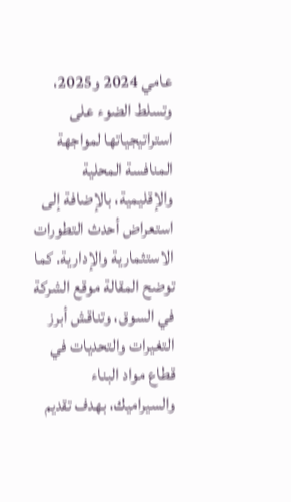عامي 2024 و2025، وتسلط الضوء على استراتيجياتها لمواجهة المنافسة المحلية والإقليمية، بالإضافة إلى استعراض أحدث التطورات الاستثمارية والإدارية. كما توضح المقالة موقع الشركة في السوق، وتناقش أبرز التغيرات والتحديات في قطاع مواد البناء والسيراميك، بهدف تقديم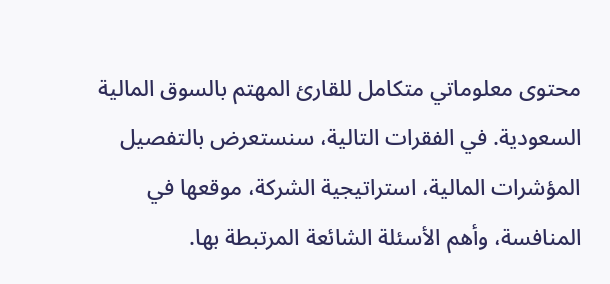محتوى معلوماتي متكامل للقارئ المهتم بالسوق المالية السعودية. في الفقرات التالية، سنستعرض بالتفصيل المؤشرات المالية، استراتيجية الشركة، موقعها في المنافسة، وأهم الأسئلة الشائعة المرتبطة بها.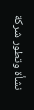نشأة وتطور شركة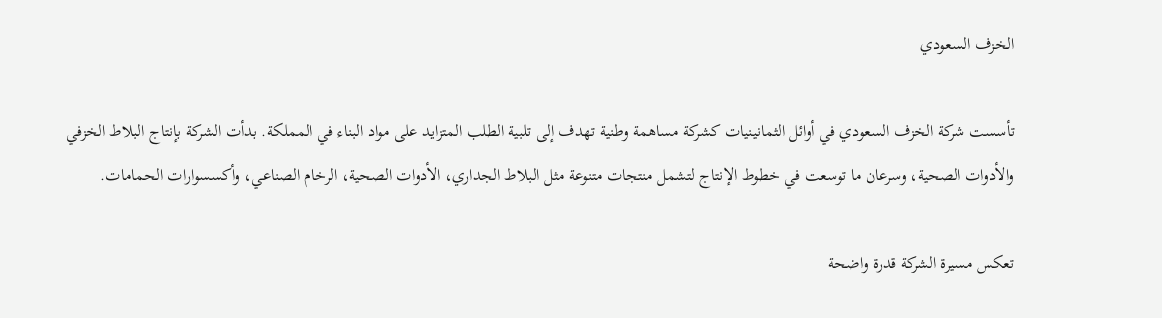الخزف السعودي

تأسست شركة الخزف السعودي في أوائل الثمانينيات كشركة مساهمة وطنية تهدف إلى تلبية الطلب المتزايد على مواد البناء في المملكة. بدأت الشركة بإنتاج البلاط الخزفي والأدوات الصحية، وسرعان ما توسعت في خطوط الإنتاج لتشمل منتجات متنوعة مثل البلاط الجداري، الأدوات الصحية، الرخام الصناعي، وأكسسوارات الحمامات.

تعكس مسيرة الشركة قدرة واضحة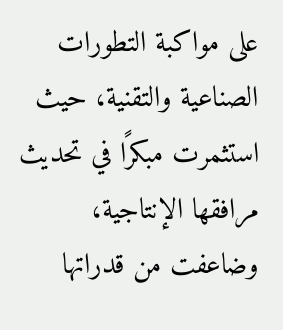على مواكبة التطورات الصناعية والتقنية، حيث استثمرت مبكرًا في تحديث مرافقها الإنتاجية، وضاعفت من قدراتها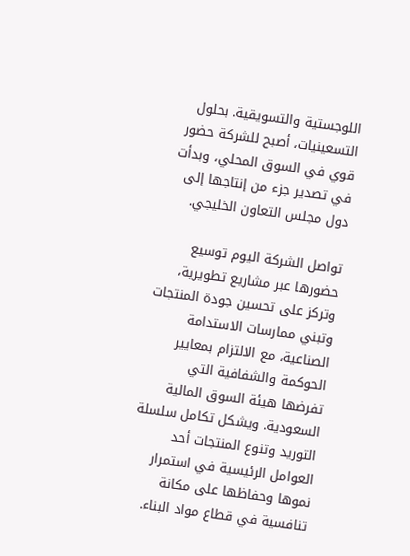اللوجستية والتسويقية. بحلول التسعينيات، أصبح للشركة حضور قوي في السوق المحلي، وبدأت في تصدير جزء من إنتاجها إلى دول مجلس التعاون الخليجي.

تواصل الشركة اليوم توسيع حضورها عبر مشاريع تطويرية، وتركز على تحسين جودة المنتجات وتبني ممارسات الاستدامة الصناعية، مع الالتزام بمعايير الحوكمة والشفافية التي تفرضها هيئة السوق المالية السعودية. ويشكل تكامل سلسلة التوريد وتنوع المنتجات أحد العوامل الرئيسية في استمرار نموها وحفاظها على مكانة تنافسية في قطاع مواد البناء.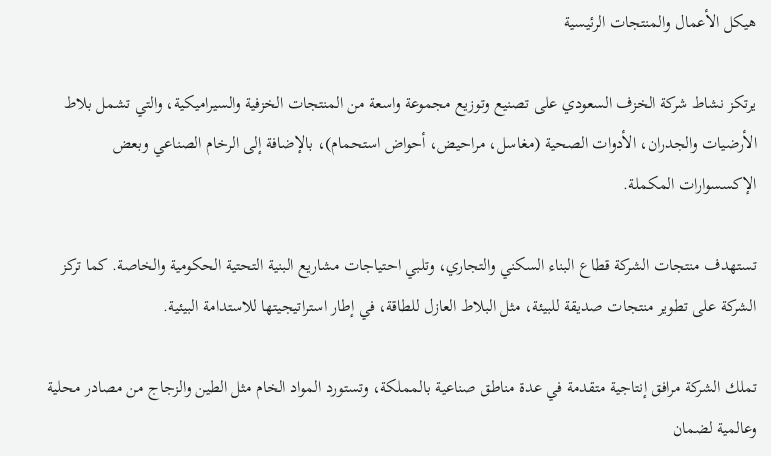هيكل الأعمال والمنتجات الرئيسية

يرتكز نشاط شركة الخزف السعودي على تصنيع وتوزيع مجموعة واسعة من المنتجات الخزفية والسيراميكية، والتي تشمل بلاط الأرضيات والجدران، الأدوات الصحية (مغاسل، مراحيض، أحواض استحمام)، بالإضافة إلى الرخام الصناعي وبعض الإكسسوارات المكملة.

تستهدف منتجات الشركة قطاع البناء السكني والتجاري، وتلبي احتياجات مشاريع البنية التحتية الحكومية والخاصة. كما تركز الشركة على تطوير منتجات صديقة للبيئة، مثل البلاط العازل للطاقة، في إطار استراتيجيتها للاستدامة البيئية.

تملك الشركة مرافق إنتاجية متقدمة في عدة مناطق صناعية بالمملكة، وتستورد المواد الخام مثل الطين والزجاج من مصادر محلية وعالمية لضمان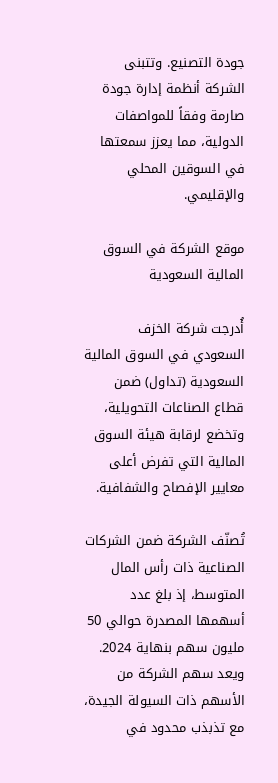جودة التصنيع. وتتبنى الشركة أنظمة إدارة جودة صارمة وفقاً للمواصفات الدولية، مما يعزز سمعتها في السوقين المحلي والإقليمي.

موقع الشركة في السوق المالية السعودية

أُدرجت شركة الخزف السعودي في السوق المالية السعودية (تداول) ضمن قطاع الصناعات التحويلية، وتخضع لرقابة هيئة السوق المالية التي تفرض أعلى معايير الإفصاح والشفافية.

تُصنّف الشركة ضمن الشركات الصناعية ذات رأس المال المتوسط، إذ بلغ عدد أسهمها المصدرة حوالي 50 مليون سهم بنهاية 2024. ويعد سهم الشركة من الأسهم ذات السيولة الجيدة، مع تذبذب محدود في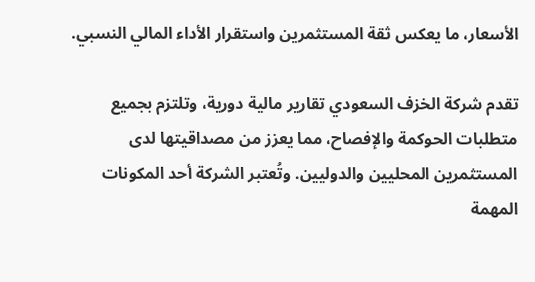الأسعار، ما يعكس ثقة المستثمرين واستقرار الأداء المالي النسبي.

تقدم شركة الخزف السعودي تقارير مالية دورية، وتلتزم بجميع متطلبات الحوكمة والإفصاح، مما يعزز من مصداقيتها لدى المستثمرين المحليين والدوليين. وتُعتبر الشركة أحد المكونات المهمة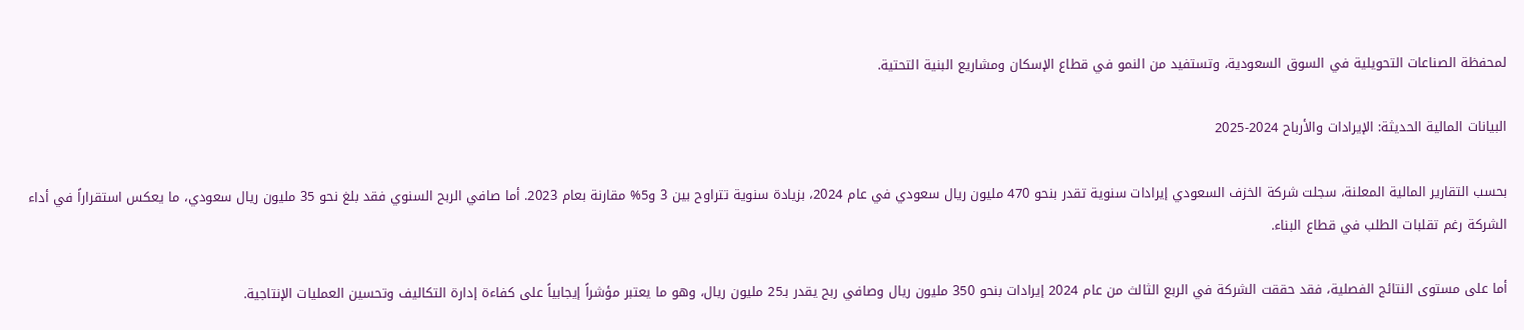لمحفظة الصناعات التحويلية في السوق السعودية، وتستفيد من النمو في قطاع الإسكان ومشاريع البنية التحتية.

البيانات المالية الحديثة: الإيرادات والأرباح 2024-2025

بحسب التقارير المالية المعلنة، سجلت شركة الخزف السعودي إيرادات سنوية تقدر بنحو 470 مليون ريال سعودي في عام 2024، بزيادة سنوية تتراوح بين 3 و5% مقارنة بعام 2023. أما صافي الربح السنوي فقد بلغ نحو 35 مليون ريال سعودي، ما يعكس استقراراً في أداء الشركة رغم تقلبات الطلب في قطاع البناء.

أما على مستوى النتائج الفصلية، فقد حققت الشركة في الربع الثالث من عام 2024 إيرادات بنحو 350 مليون ريال وصافي ربح يقدر بـ25 مليون ريال، وهو ما يعتبر مؤشراً إيجابياً على كفاءة إدارة التكاليف وتحسين العمليات الإنتاجية.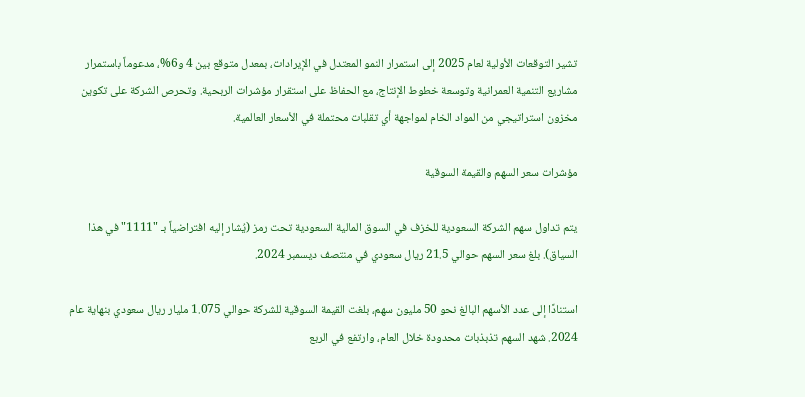تشير التوقعات الأولية لعام 2025 إلى استمرار النمو المعتدل في الإيرادات، بمعدل متوقع بين 4 و6%، مدعوماً باستمرار مشاريع التنمية العمرانية وتوسعة خطوط الإنتاج، مع الحفاظ على استقرار مؤشرات الربحية. وتحرص الشركة على تكوين مخزون استراتيجي من المواد الخام لمواجهة أي تقلبات محتملة في الأسعار العالمية.

مؤشرات سعر السهم والقيمة السوقية

يتم تداول سهم الشركة السعودية للخزف في السوق المالية السعودية تحت رمز (يُشار إليه افتراضياً بـ "1111" في هذا السياق). بلغ سعر السهم حوالي 21.5 ريال سعودي في منتصف ديسمبر 2024.

استنادًا إلى عدد الأسهم البالغ نحو 50 مليون سهم، بلغت القيمة السوقية للشركة حوالي 1.075 مليار ريال سعودي بنهاية عام 2024. شهد السهم تذبذبات محدودة خلال العام، وارتفع في الربع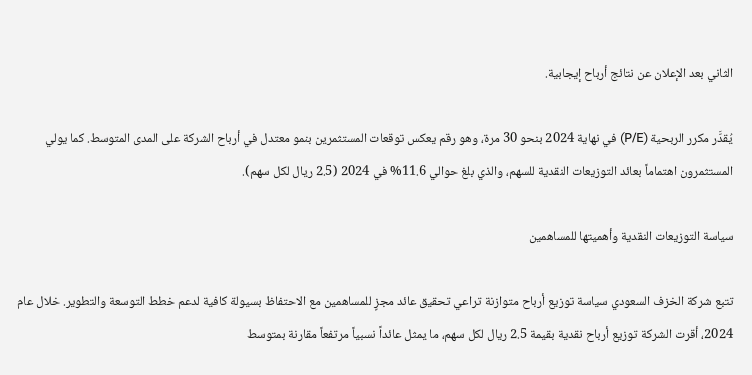الثاني بعد الإعلان عن نتائج أرباح إيجابية.

يُقدَّر مكرر الربحية (P/E) في نهاية 2024 بنحو 30 مرة، وهو رقم يعكس توقعات المستثمرين بنمو معتدل في أرباح الشركة على المدى المتوسط. كما يولي المستثمرون اهتماماً بعائد التوزيعات النقدية للسهم، والذي بلغ حوالي 11.6% في 2024 (2.5 ريال لكل سهم).

سياسة التوزيعات النقدية وأهميتها للمساهمين

تتبع شركة الخزف السعودي سياسة توزيع أرباح متوازنة تراعي تحقيق عائد مجزٍ للمساهمين مع الاحتفاظ بسيولة كافية لدعم خطط التوسعة والتطوير. خلال عام 2024، أقرت الشركة توزيع أرباح نقدية بقيمة 2.5 ريال لكل سهم، ما يمثل عائداً نسبياً مرتفعاً مقارنة بمتوسط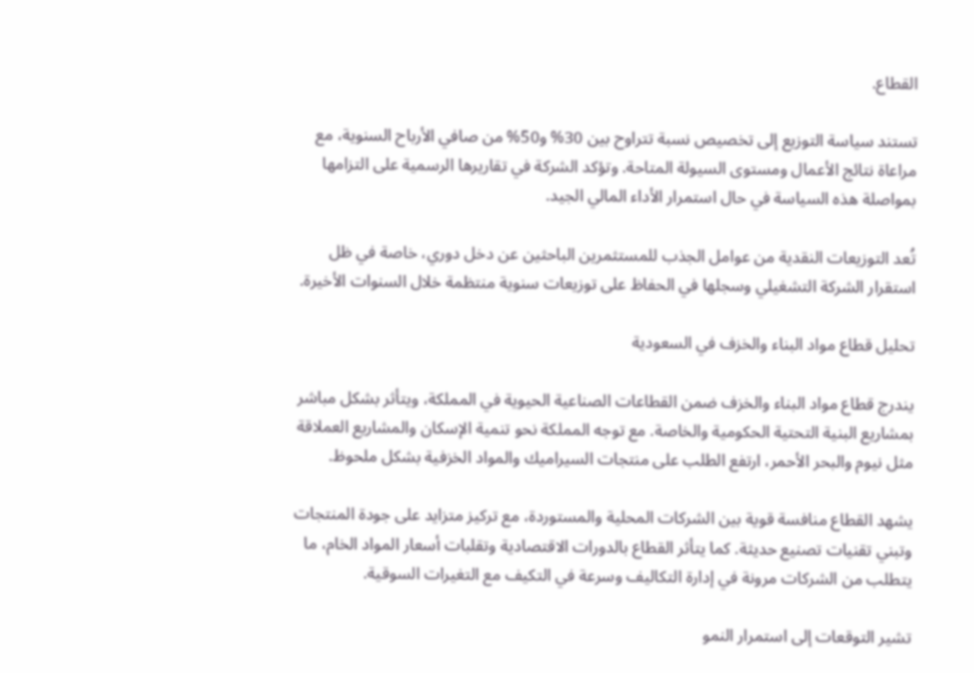القطاع.

تستند سياسة التوزيع إلى تخصيص نسبة تتراوح بين 30% و50% من صافي الأرباح السنوية، مع مراعاة نتائج الأعمال ومستوى السيولة المتاحة. وتؤكد الشركة في تقاريرها الرسمية على التزامها بمواصلة هذه السياسة في حال استمرار الأداء المالي الجيد.

تُعد التوزيعات النقدية من عوامل الجذب للمستثمرين الباحثين عن دخل دوري، خاصة في ظل استقرار الشركة التشغيلي وسجلها في الحفاظ على توزيعات سنوية منتظمة خلال السنوات الأخيرة.

تحليل قطاع مواد البناء والخزف في السعودية

يندرج قطاع مواد البناء والخزف ضمن القطاعات الصناعية الحيوية في المملكة، ويتأثر بشكل مباشر بمشاريع البنية التحتية الحكومية والخاصة. مع توجه المملكة نحو تنمية الإسكان والمشاريع العملاقة مثل نيوم والبحر الأحمر، ارتفع الطلب على منتجات السيراميك والمواد الخزفية بشكل ملحوظ.

يشهد القطاع منافسة قوية بين الشركات المحلية والمستوردة، مع تركيز متزايد على جودة المنتجات وتبني تقنيات تصنيع حديثة. كما يتأثر القطاع بالدورات الاقتصادية وتقلبات أسعار المواد الخام، ما يتطلب من الشركات مرونة في إدارة التكاليف وسرعة في التكيف مع التغيرات السوقية.

تشير التوقعات إلى استمرار النمو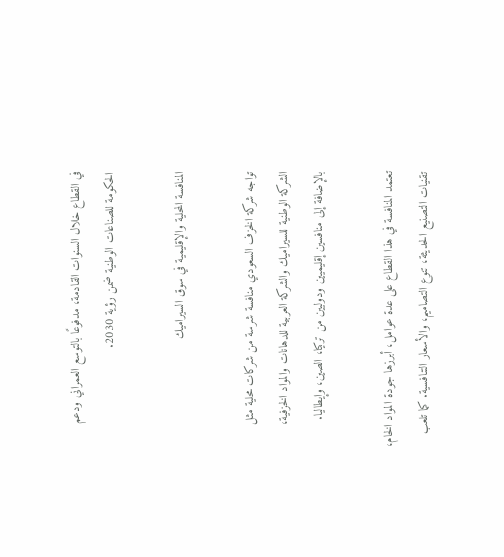في القطاع خلال السنوات القادمة، مدفوعًا بالتوسع العمراني ودعم الحكومة للصناعات الوطنية ضمن رؤية 2030.

المنافسة المحلية والإقليمية في سوق السيراميك

تواجه شركة الخزف السعودي منافسة شرسة من شركات محلية مثل الشركة الوطنية للسيراميك والشركة العربية للدهانات والمواد الخزفية، بالإضافة إلى منافسين إقليميين ودوليين من تركيا، الصين، وإيطاليا.

تعتمد المنافسة في هذا القطاع على عدة عوامل، أبرزها جودة المواد الخام، تقنيات التصنيع الحديثة، تنوع التصاميم، والأسعار التنافسية. كما تلعب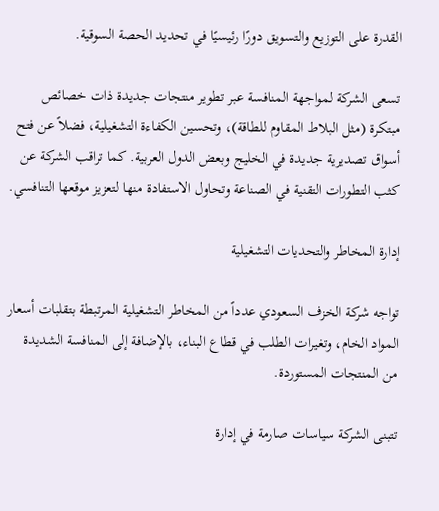القدرة على التوزيع والتسويق دورًا رئيسيًا في تحديد الحصة السوقية.

تسعى الشركة لمواجهة المنافسة عبر تطوير منتجات جديدة ذات خصائص مبتكرة (مثل البلاط المقاوم للطاقة)، وتحسين الكفاءة التشغيلية، فضلاً عن فتح أسواق تصديرية جديدة في الخليج وبعض الدول العربية. كما تراقب الشركة عن كثب التطورات التقنية في الصناعة وتحاول الاستفادة منها لتعزيز موقعها التنافسي.

إدارة المخاطر والتحديات التشغيلية

تواجه شركة الخزف السعودي عدداً من المخاطر التشغيلية المرتبطة بتقلبات أسعار المواد الخام، وتغيرات الطلب في قطاع البناء، بالإضافة إلى المنافسة الشديدة من المنتجات المستوردة.

تتبنى الشركة سياسات صارمة في إدارة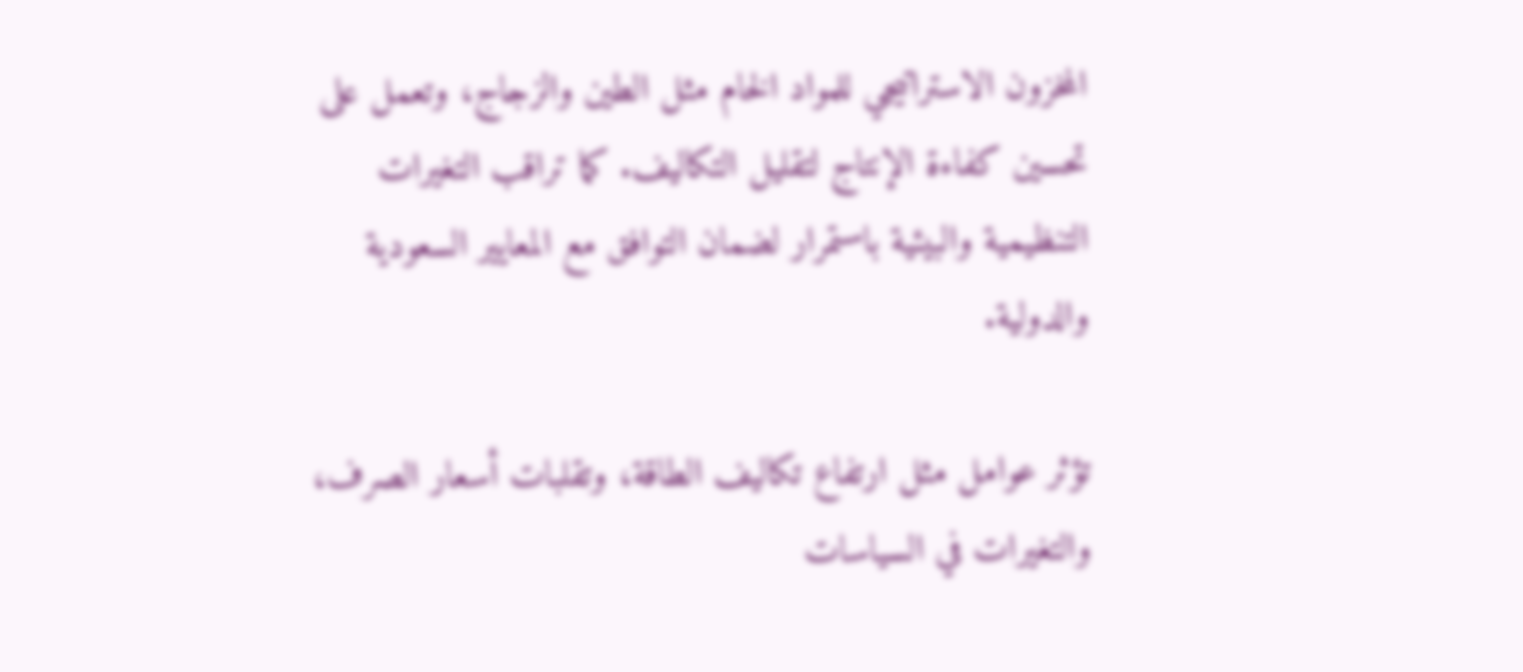المخزون الاستراتيجي للمواد الخام مثل الطين والزجاج، وتعمل على تحسين كفاءة الإنتاج لتقليل التكاليف. كما تراقب التغيرات التنظيمية والبيئية باستمرار لضمان التوافق مع المعايير السعودية والدولية.

تؤثر عوامل مثل ارتفاع تكاليف الطاقة، وتقلبات أسعار الصرف، والتغيرات في السياسات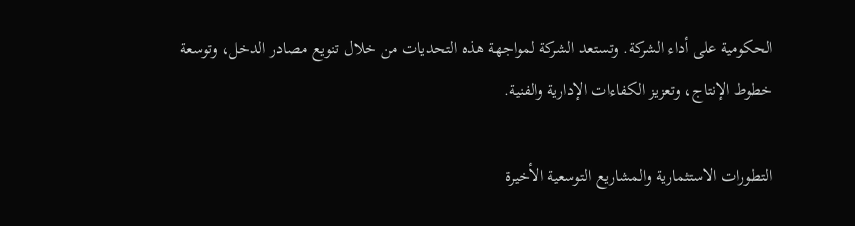الحكومية على أداء الشركة. وتستعد الشركة لمواجهة هذه التحديات من خلال تنويع مصادر الدخل، وتوسعة خطوط الإنتاج، وتعزيز الكفاءات الإدارية والفنية.

التطورات الاستثمارية والمشاريع التوسعية الأخيرة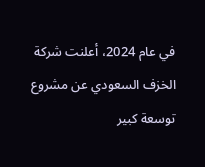في عام 2024، أعلنت شركة الخزف السعودي عن مشروع توسعة كبير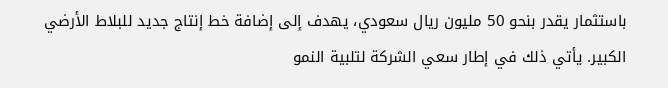باستثمار يقدر بنحو 50 مليون ريال سعودي، يهدف إلى إضافة خط إنتاج جديد للبلاط الأرضي الكبير. يأتي ذلك في إطار سعي الشركة لتلبية النمو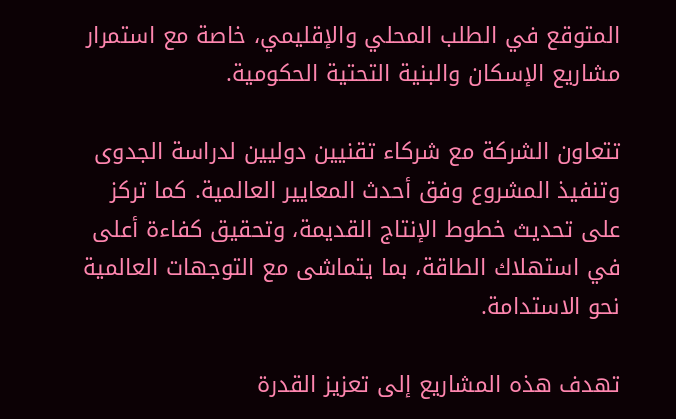المتوقع في الطلب المحلي والإقليمي، خاصة مع استمرار مشاريع الإسكان والبنية التحتية الحكومية.

تتعاون الشركة مع شركاء تقنيين دوليين لدراسة الجدوى وتنفيذ المشروع وفق أحدث المعايير العالمية. كما تركز على تحديث خطوط الإنتاج القديمة، وتحقيق كفاءة أعلى في استهلاك الطاقة، بما يتماشى مع التوجهات العالمية نحو الاستدامة.

تهدف هذه المشاريع إلى تعزيز القدرة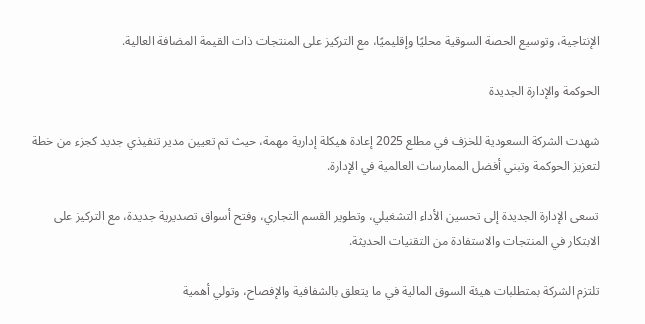الإنتاجية، وتوسيع الحصة السوقية محليًا وإقليميًا، مع التركيز على المنتجات ذات القيمة المضافة العالية.

الحوكمة والإدارة الجديدة

شهدت الشركة السعودية للخزف في مطلع 2025 إعادة هيكلة إدارية مهمة، حيث تم تعيين مدير تنفيذي جديد كجزء من خطة لتعزيز الحوكمة وتبني أفضل الممارسات العالمية في الإدارة.

تسعى الإدارة الجديدة إلى تحسين الأداء التشغيلي، وتطوير القسم التجاري، وفتح أسواق تصديرية جديدة، مع التركيز على الابتكار في المنتجات والاستفادة من التقنيات الحديثة.

تلتزم الشركة بمتطلبات هيئة السوق المالية في ما يتعلق بالشفافية والإفصاح، وتولي أهمية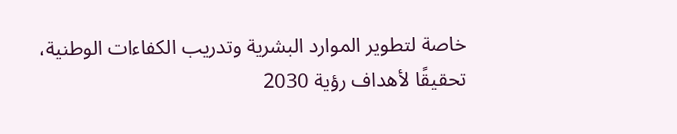خاصة لتطوير الموارد البشرية وتدريب الكفاءات الوطنية، تحقيقًا لأهداف رؤية 2030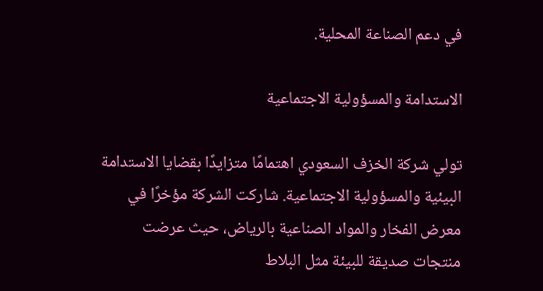في دعم الصناعة المحلية.

الاستدامة والمسؤولية الاجتماعية

تولي شركة الخزف السعودي اهتمامًا متزايدًا بقضايا الاستدامة البيئية والمسؤولية الاجتماعية. شاركت الشركة مؤخرًا في معرض الفخار والمواد الصناعية بالرياض، حيث عرضت منتجات صديقة للبيئة مثل البلاط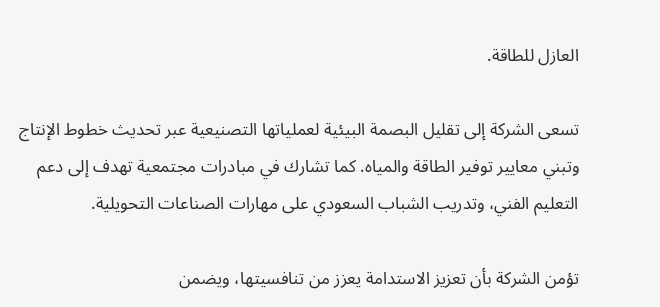العازل للطاقة.

تسعى الشركة إلى تقليل البصمة البيئية لعملياتها التصنيعية عبر تحديث خطوط الإنتاج وتبني معايير توفير الطاقة والمياه. كما تشارك في مبادرات مجتمعية تهدف إلى دعم التعليم الفني، وتدريب الشباب السعودي على مهارات الصناعات التحويلية.

تؤمن الشركة بأن تعزيز الاستدامة يعزز من تنافسيتها، ويضمن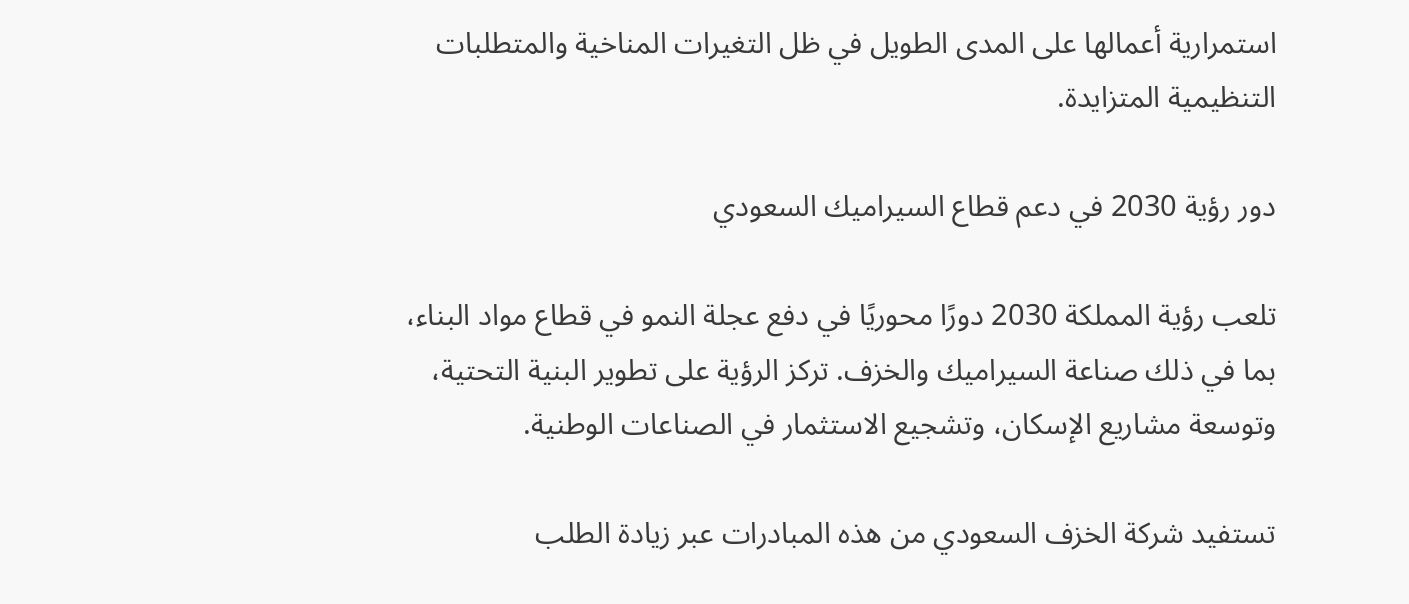استمرارية أعمالها على المدى الطويل في ظل التغيرات المناخية والمتطلبات التنظيمية المتزايدة.

دور رؤية 2030 في دعم قطاع السيراميك السعودي

تلعب رؤية المملكة 2030 دورًا محوريًا في دفع عجلة النمو في قطاع مواد البناء، بما في ذلك صناعة السيراميك والخزف. تركز الرؤية على تطوير البنية التحتية، وتوسعة مشاريع الإسكان، وتشجيع الاستثمار في الصناعات الوطنية.

تستفيد شركة الخزف السعودي من هذه المبادرات عبر زيادة الطلب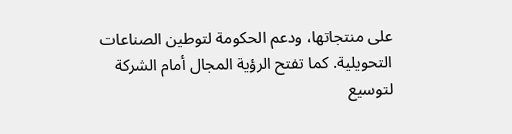على منتجاتها، ودعم الحكومة لتوطين الصناعات التحويلية. كما تفتح الرؤية المجال أمام الشركة لتوسيع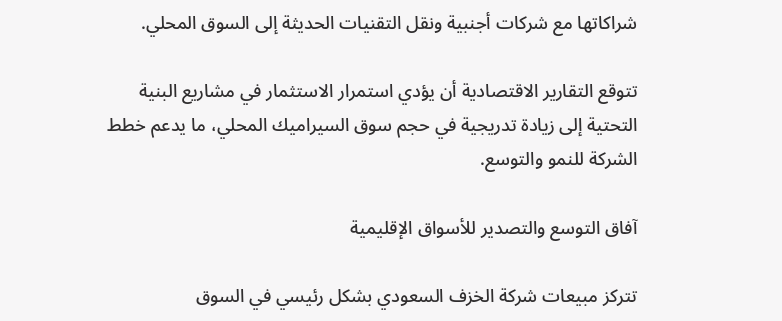شراكاتها مع شركات أجنبية ونقل التقنيات الحديثة إلى السوق المحلي.

تتوقع التقارير الاقتصادية أن يؤدي استمرار الاستثمار في مشاريع البنية التحتية إلى زيادة تدريجية في حجم سوق السيراميك المحلي، ما يدعم خطط الشركة للنمو والتوسع.

آفاق التوسع والتصدير للأسواق الإقليمية

تتركز مبيعات شركة الخزف السعودي بشكل رئيسي في السوق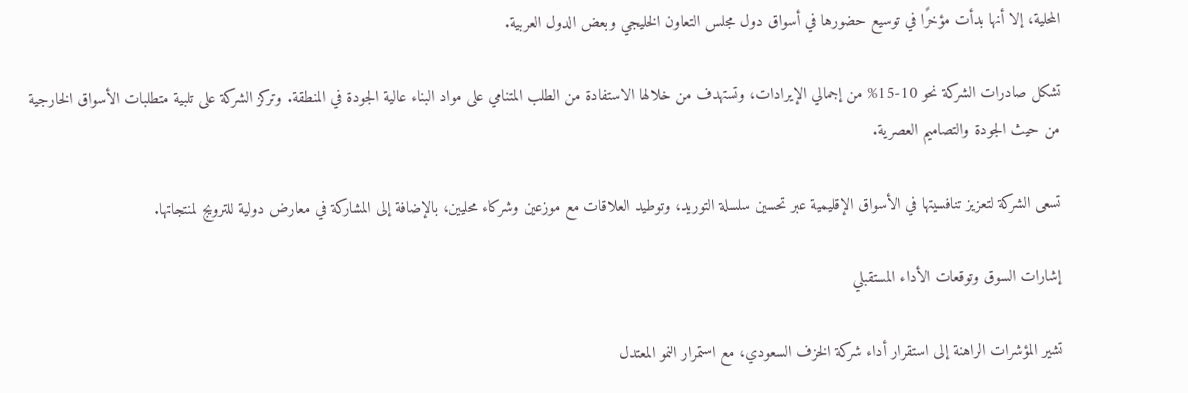المحلية، إلا أنها بدأت مؤخرًا في توسيع حضورها في أسواق دول مجلس التعاون الخليجي وبعض الدول العربية.

تشكل صادرات الشركة نحو 10-15% من إجمالي الإيرادات، وتستهدف من خلالها الاستفادة من الطلب المتنامي على مواد البناء عالية الجودة في المنطقة. وتركز الشركة على تلبية متطلبات الأسواق الخارجية من حيث الجودة والتصاميم العصرية.

تسعى الشركة لتعزيز تنافسيتها في الأسواق الإقليمية عبر تحسين سلسلة التوريد، وتوطيد العلاقات مع موزعين وشركاء محليين، بالإضافة إلى المشاركة في معارض دولية للترويج لمنتجاتها.

إشارات السوق وتوقعات الأداء المستقبلي

تشير المؤشرات الراهنة إلى استقرار أداء شركة الخزف السعودي، مع استمرار النمو المعتدل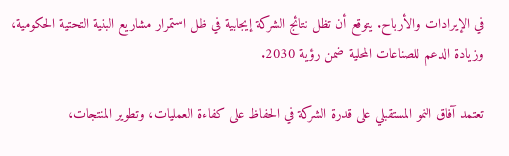في الإيرادات والأرباح. يتوقع أن تظل نتائج الشركة إيجابية في ظل استمرار مشاريع البنية التحتية الحكومية، وزيادة الدعم للصناعات المحلية ضمن رؤية 2030.

تعتمد آفاق النمو المستقبلي على قدرة الشركة في الحفاظ على كفاءة العمليات، وتطوير المنتجات،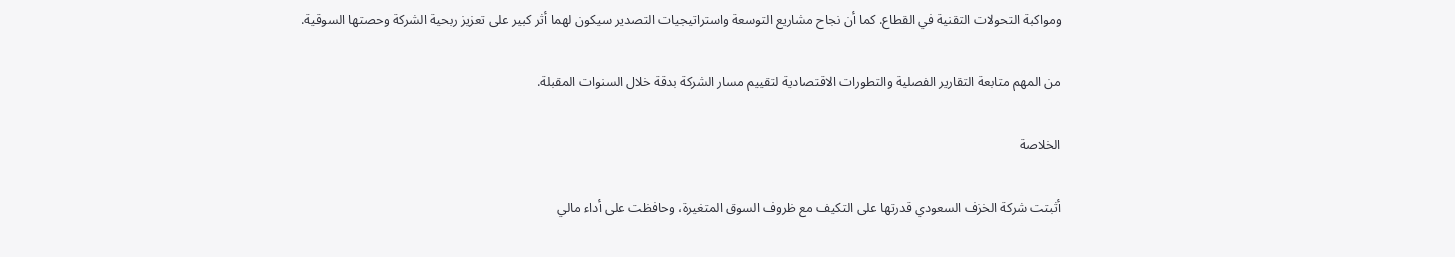ومواكبة التحولات التقنية في القطاع. كما أن نجاح مشاريع التوسعة واستراتيجيات التصدير سيكون لهما أثر كبير على تعزيز ربحية الشركة وحصتها السوقية.

من المهم متابعة التقارير الفصلية والتطورات الاقتصادية لتقييم مسار الشركة بدقة خلال السنوات المقبلة.

الخلاصة

أثبتت شركة الخزف السعودي قدرتها على التكيف مع ظروف السوق المتغيرة، وحافظت على أداء مالي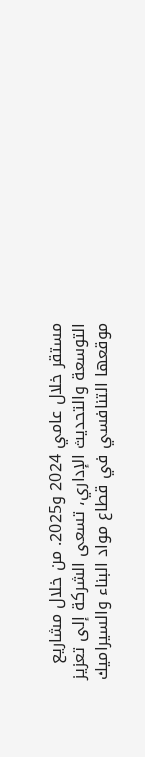مستقر خلال عامي 2024 و2025. من خلال مشاريع التوسعة والتحديث الإداري، تسعى الشركة إلى تعزيز موقعها التنافسي في قطاع مواد البناء والسيراميك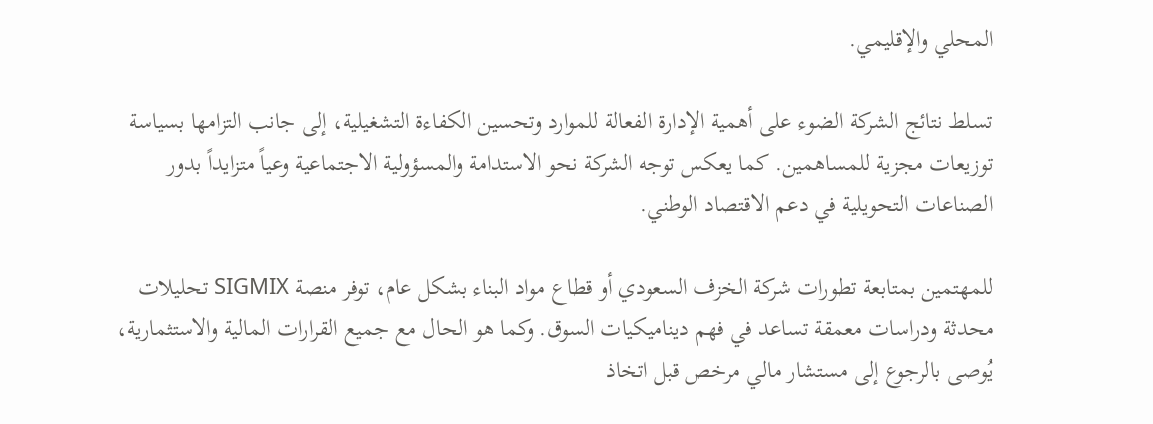المحلي والإقليمي.

تسلط نتائج الشركة الضوء على أهمية الإدارة الفعالة للموارد وتحسين الكفاءة التشغيلية، إلى جانب التزامها بسياسة توزيعات مجزية للمساهمين. كما يعكس توجه الشركة نحو الاستدامة والمسؤولية الاجتماعية وعياً متزايداً بدور الصناعات التحويلية في دعم الاقتصاد الوطني.

للمهتمين بمتابعة تطورات شركة الخزف السعودي أو قطاع مواد البناء بشكل عام، توفر منصة SIGMIX تحليلات محدثة ودراسات معمقة تساعد في فهم ديناميكيات السوق. وكما هو الحال مع جميع القرارات المالية والاستثمارية، يُوصى بالرجوع إلى مستشار مالي مرخص قبل اتخاذ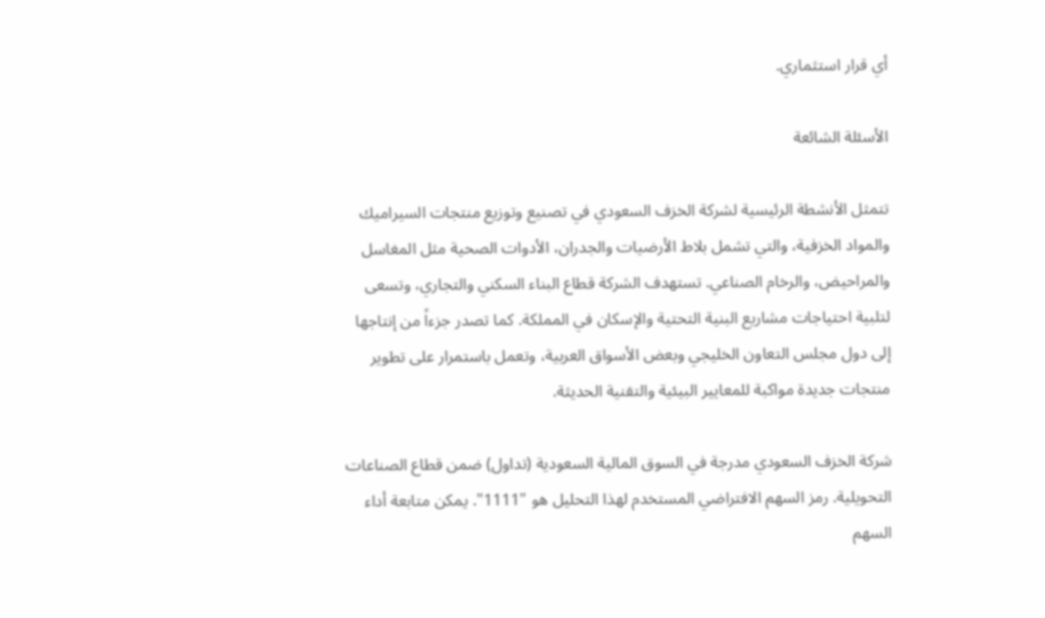أي قرار استثماري.

الأسئلة الشائعة

تتمثل الأنشطة الرئيسية لشركة الخزف السعودي في تصنيع وتوزيع منتجات السيراميك والمواد الخزفية، والتي تشمل بلاط الأرضيات والجدران، الأدوات الصحية مثل المغاسل والمراحيض، والرخام الصناعي. تستهدف الشركة قطاع البناء السكني والتجاري، وتسعى لتلبية احتياجات مشاريع البنية التحتية والإسكان في المملكة. كما تصدر جزءاً من إنتاجها إلى دول مجلس التعاون الخليجي وبعض الأسواق العربية، وتعمل باستمرار على تطوير منتجات جديدة مواكبة للمعايير البيئية والتقنية الحديثة.

شركة الخزف السعودي مدرجة في السوق المالية السعودية (تداول) ضمن قطاع الصناعات التحويلية. رمز السهم الافتراضي المستخدم لهذا التحليل هو "1111". يمكن متابعة أداء السهم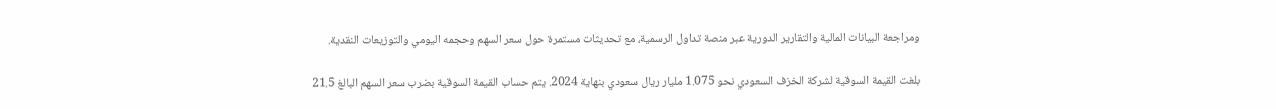ومراجعة البيانات المالية والتقارير الدورية عبر منصة تداول الرسمية، مع تحديثات مستمرة حول سعر السهم وحجمه اليومي والتوزيعات النقدية.

بلغت القيمة السوقية لشركة الخزف السعودي نحو 1.075 مليار ريال سعودي بنهاية 2024. يتم حساب القيمة السوقية بضرب سعر السهم البالغ 21.5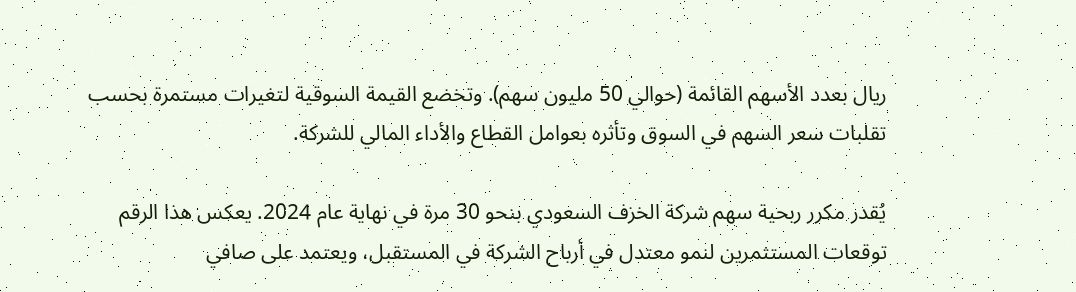ريال بعدد الأسهم القائمة (حوالي 50 مليون سهم). وتخضع القيمة السوقية لتغيرات مستمرة بحسب تقلبات سعر السهم في السوق وتأثره بعوامل القطاع والأداء المالي للشركة.

يُقدر مكرر ربحية سهم شركة الخزف السعودي بنحو 30 مرة في نهاية عام 2024. يعكس هذا الرقم توقعات المستثمرين لنمو معتدل في أرباح الشركة في المستقبل، ويعتمد على صافي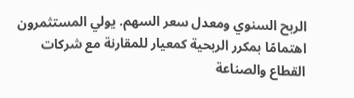الربح السنوي ومعدل سعر السهم. يولي المستثمرون اهتمامًا بمكرر الربحية كمعيار للمقارنة مع شركات القطاع والصناعة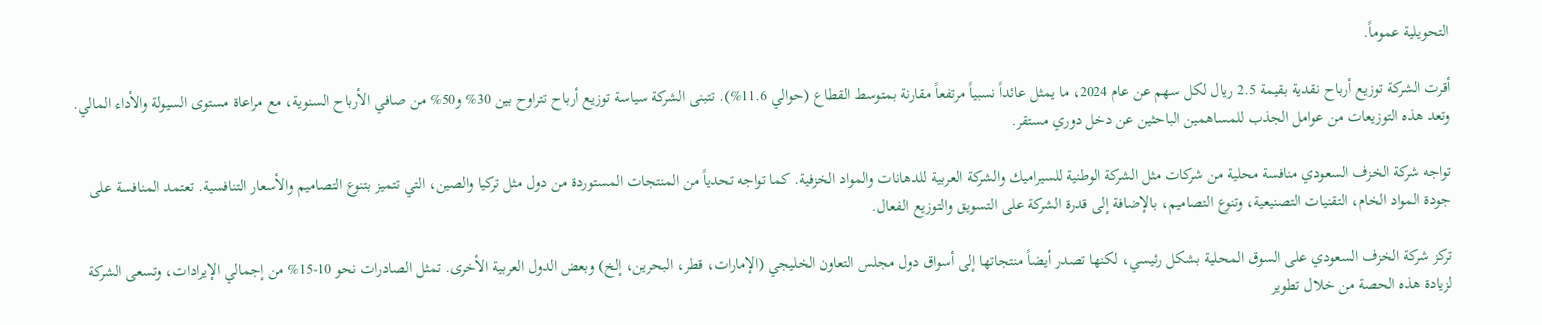التحويلية عموماً.

أقرت الشركة توزيع أرباح نقدية بقيمة 2.5 ريال لكل سهم عن عام 2024، ما يمثل عائداً نسبياً مرتفعاً مقارنة بمتوسط القطاع (حوالي 11.6%). تتبنى الشركة سياسة توزيع أرباح تتراوح بين 30% و50% من صافي الأرباح السنوية، مع مراعاة مستوى السيولة والأداء المالي. وتعد هذه التوزيعات من عوامل الجذب للمساهمين الباحثين عن دخل دوري مستقر.

تواجه شركة الخزف السعودي منافسة محلية من شركات مثل الشركة الوطنية للسيراميك والشركة العربية للدهانات والمواد الخزفية. كما تواجه تحدياً من المنتجات المستوردة من دول مثل تركيا والصين، التي تتميز بتنوع التصاميم والأسعار التنافسية. تعتمد المنافسة على جودة المواد الخام، التقنيات التصنيعية، وتنوع التصاميم، بالإضافة إلى قدرة الشركة على التسويق والتوزيع الفعال.

تركز شركة الخزف السعودي على السوق المحلية بشكل رئيسي، لكنها تصدر أيضاً منتجاتها إلى أسواق دول مجلس التعاون الخليجي (الإمارات، قطر، البحرين، إلخ) وبعض الدول العربية الأخرى. تمثل الصادرات نحو 10-15% من إجمالي الإيرادات، وتسعى الشركة لزيادة هذه الحصة من خلال تطوير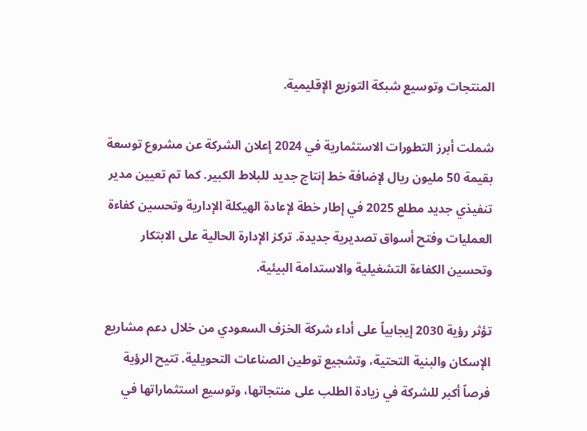المنتجات وتوسيع شبكة التوزيع الإقليمية.

شملت أبرز التطورات الاستثمارية في 2024 إعلان الشركة عن مشروع توسعة بقيمة 50 مليون ريال لإضافة خط إنتاج جديد للبلاط الكبير. كما تم تعيين مدير تنفيذي جديد مطلع 2025 في إطار خطة لإعادة الهيكلة الإدارية وتحسين كفاءة العمليات وفتح أسواق تصديرية جديدة. تركز الإدارة الحالية على الابتكار وتحسين الكفاءة التشغيلية والاستدامة البيئية.

تؤثر رؤية 2030 إيجابياً على أداء شركة الخزف السعودي من خلال دعم مشاريع الإسكان والبنية التحتية، وتشجيع توطين الصناعات التحويلية. تتيح الرؤية فرصاً أكبر للشركة في زيادة الطلب على منتجاتها، وتوسيع استثماراتها في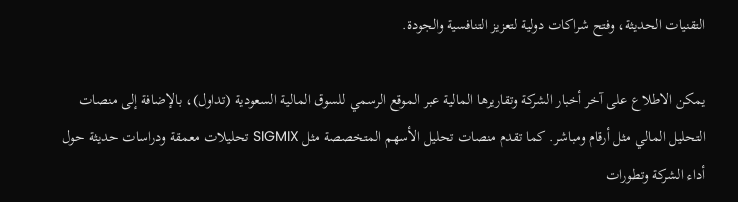التقنيات الحديثة، وفتح شراكات دولية لتعزيز التنافسية والجودة.

يمكن الاطلاع على آخر أخبار الشركة وتقاريرها المالية عبر الموقع الرسمي للسوق المالية السعودية (تداول)، بالإضافة إلى منصات التحليل المالي مثل أرقام ومباشر. كما تقدم منصات تحليل الأسهم المتخصصة مثل SIGMIX تحليلات معمقة ودراسات حديثة حول أداء الشركة وتطورات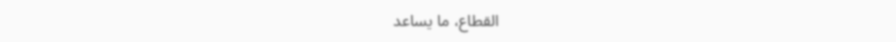القطاع، ما يساعد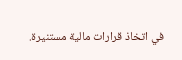في اتخاذ قرارات مالية مستنيرة.